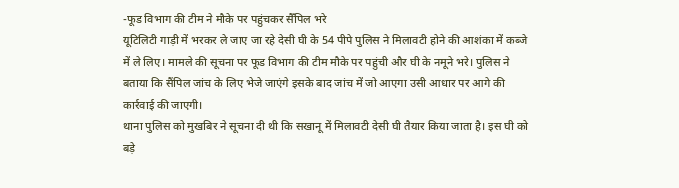-फूड विभाग की टीम ने मौके पर पहुंचकर सैँपिल भरे
यूटिलिटी गाड़ी में भरकर ले जाए जा रहे देसी घी के 54 पीपे पुलिस ने मिलावटी होने की आशंका में कब्जे में ले लिए। मामले की सूचना पर फूड विभाग की टीम मौके पर पहुंची और घी के नमूने भरे। पुलिस ने बताया कि सैंपिल जांच के लिए भेजे जाएंगे इसके बाद जांच में जो आएगा उसी आधार पर आगे की कार्रवाई की जाएगी।
थाना पुलिस को मुखबिर ने सूचना दी थी कि सखानू में मिलावटी देसी घी तैयार किया जाता है। इस घी को बड़े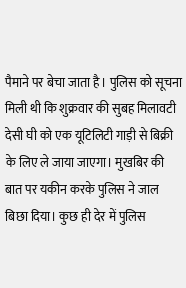पैमाने पर बेचा जाता है। पुलिस को सूचना मिली थी कि शुक्रवार की सुबह मिलावटी देसी घी को एक यूटिलिटी गाड़ी से बिक्री के लिए ले जाया जाएगा। मुखबिर की बात पर यकीन करके पुलिस ने जाल बिछा दिया। कुछ ही देर में पुलिस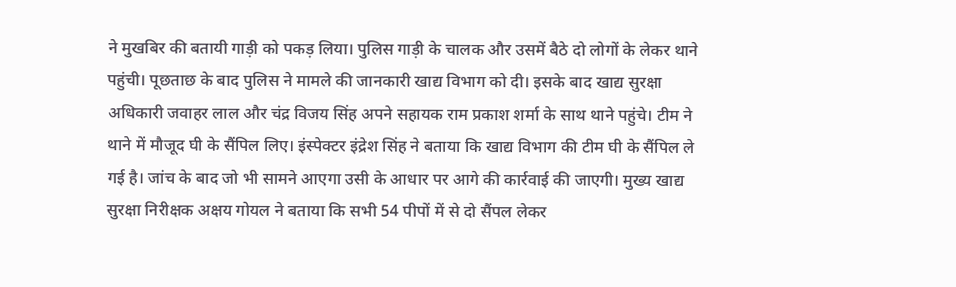ने मुखबिर की बतायी गाड़ी को पकड़ लिया। पुलिस गाड़ी के चालक और उसमें बैठे दो लोगों के लेकर थाने पहुंची। पूछताछ के बाद पुलिस ने मामले की जानकारी खाद्य विभाग को दी। इसके बाद खाद्य सुरक्षा अधिकारी जवाहर लाल और चंद्र विजय सिंह अपने सहायक राम प्रकाश शर्मा के साथ थाने पहुंचे। टीम ने थाने में मौजूद घी के सैंपिल लिए। इंस्पेक्टर इंद्रेश सिंह ने बताया कि खाद्य विभाग की टीम घी के सैंपिल ले गई है। जांच के बाद जो भी सामने आएगा उसी के आधार पर आगे की कार्रवाई की जाएगी। मुख्य खाद्य सुरक्षा निरीक्षक अक्षय गोयल ने बताया कि सभी 54 पीपों में से दो सैंपल लेकर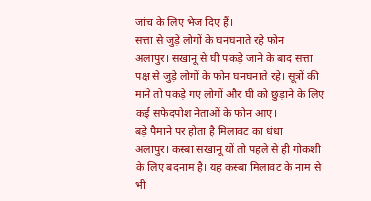जांच के लिए भेज दिए हैं।
सत्ता से जुड़े लोगों के घनघनाते रहे फोन
अलापुर। सखानू से घी पकड़े जाने के बाद सत्ता पक्ष से जुड़े लोगों के फोन घनघनाते रहे। सूत्रों की माने तो पकड़े गए लोगों और घी को छुड़ाने के लिए कई सफेदपोश नेताओं के फोन आए।
बड़े पैमाने पर होता है मिलावट का धंधा
अलापुर। कस्बा सखानू यों तो पहले से ही गोकशी के लिए बदनाम है। यह कस्बा मिलावट के नाम से भी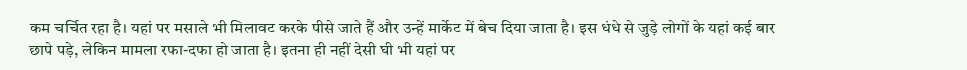कम चर्चित रहा है। यहां पर मसाले भी मिलावट करके पीसे जाते हैं और उन्हें मार्केट में बेच दिया जाता है। इस धंधे से जुड़े लोगों के यहां कई बार छापे पड़े, लेकिन मामला रफा-दफा हो जाता है। इतना ही नहीं देसी घी भी यहां पर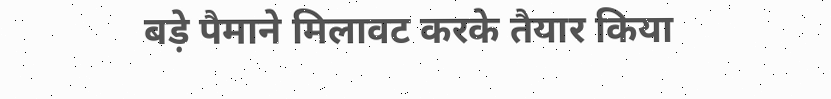बड़े पैमाने मिलावट करके तैयार किया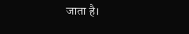जाता है।